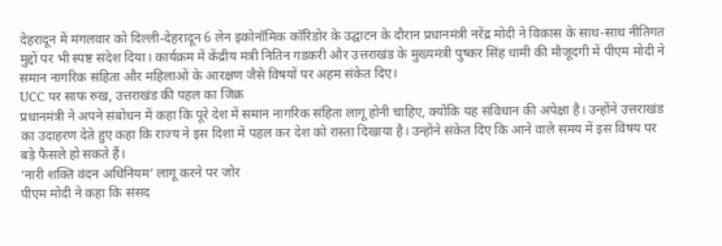देहरादून में मंगलवार को दिल्ली-देहरादून 6 लेन इकोनॉमिक कॉरिडोर के उद्घाटन के दौरान प्रधानमंत्री नरेंद्र मोदी ने विकास के साथ-साथ नीतिगत मुद्दों पर भी स्पष्ट संदेश दिया। कार्यक्रम में केंद्रीय मंत्री नितिन गडकरी और उत्तराखंड के मुख्यमंत्री पुष्कर सिंह धामी की मौजूदगी में पीएम मोदी ने समान नागरिक संहिता और महिलाओं के आरक्षण जैसे विषयों पर अहम संकेत दिए।
UCC पर साफ रुख, उत्तराखंड की पहल का जिक्र
प्रधानमंत्री ने अपने संबोधन में कहा कि पूरे देश में समान नागरिक संहिता लागू होनी चाहिए, क्योंकि यह संविधान की अपेक्षा है। उन्होंने उत्तराखंड का उदाहरण देते हुए कहा कि राज्य ने इस दिशा में पहल कर देश को रास्ता दिखाया है। उन्होंने संकेत दिए कि आने वाले समय में इस विषय पर बड़े फैसले हो सकते हैं।
‘नारी शक्ति वंदन अधिनियम’ लागू करने पर जोर
पीएम मोदी ने कहा कि संसद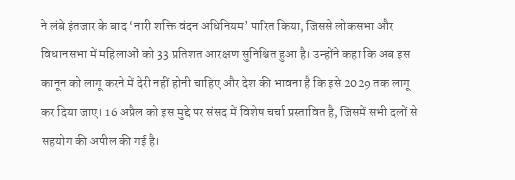ने लंबे इंतजार के बाद ‘नारी शक्ति वंदन अधिनियम’ पारित किया, जिससे लोकसभा और विधानसभा में महिलाओं को 33 प्रतिशत आरक्षण सुनिश्चित हुआ है। उन्होंने कहा कि अब इस कानून को लागू करने में देरी नहीं होनी चाहिए और देश की भावना है कि इसे 2029 तक लागू कर दिया जाए। 16 अप्रैल को इस मुद्दे पर संसद में विशेष चर्चा प्रस्तावित है, जिसमें सभी दलों से सहयोग की अपील की गई है।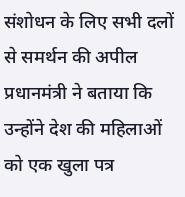संशोधन के लिए सभी दलों से समर्थन की अपील
प्रधानमंत्री ने बताया कि उन्होंने देश की महिलाओं को एक खुला पत्र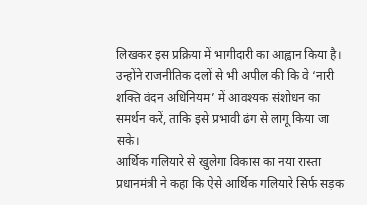लिखकर इस प्रक्रिया में भागीदारी का आह्वान किया है। उन्होंने राजनीतिक दलों से भी अपील की कि वे ‘नारी शक्ति वंदन अधिनियम’ में आवश्यक संशोधन का समर्थन करें, ताकि इसे प्रभावी ढंग से लागू किया जा सके।
आर्थिक गलियारे से खुलेगा विकास का नया रास्ता
प्रधानमंत्री ने कहा कि ऐसे आर्थिक गलियारे सिर्फ सड़क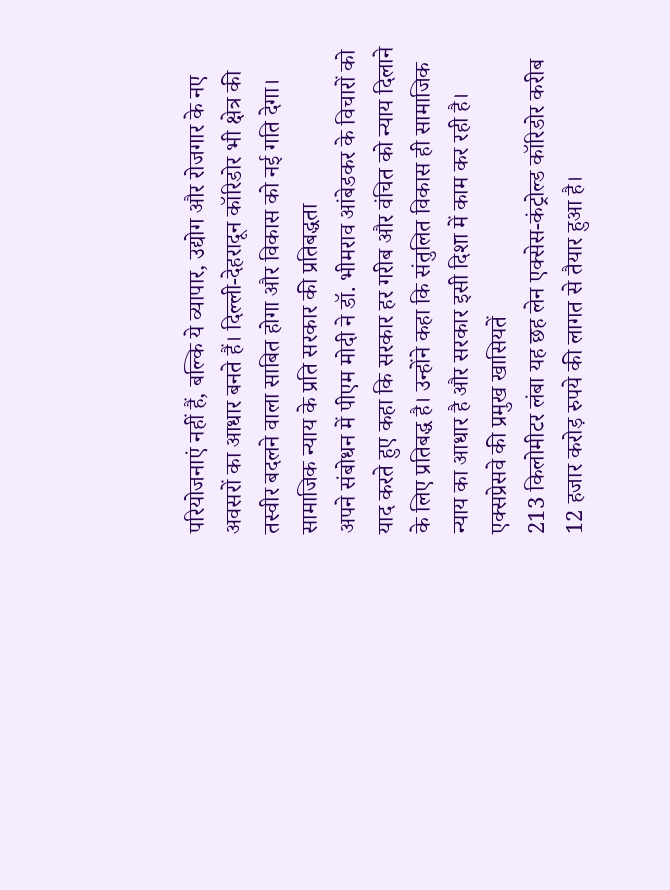परियोजनाएं नहीं हैं, बल्कि ये व्यापार, उद्योग और रोजगार के नए अवसरों का आधार बनते हैं। दिल्ली-देहरादून कॉरिडोर भी क्षेत्र की तस्वीर बदलने वाला साबित होगा और विकास को नई गति देगा।
सामाजिक न्याय के प्रति सरकार की प्रतिबद्धता
अपने संबोधन में पीएम मोदी ने डॉ. भीमराव आंबेडकर के विचारों को याद करते हुए कहा कि सरकार हर गरीब और वंचित को न्याय दिलाने के लिए प्रतिबद्ध है। उन्होंने कहा कि संतुलित विकास ही सामाजिक न्याय का आधार है और सरकार इसी दिशा में काम कर रही है।
एक्सप्रेसवे की प्रमुख खासियतें
213 किलोमीटर लंबा यह छह लेन एक्सेस-कंट्रोल्ड कॉरिडोर करीब 12 हजार करोड़ रुपये की लागत से तैयार हुआ है।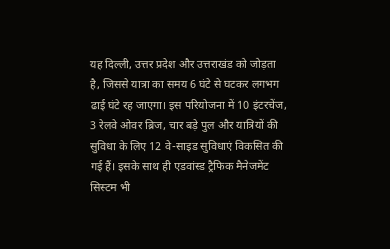यह दिल्ली, उत्तर प्रदेश और उत्तराखंड को जोड़ता है, जिससे यात्रा का समय 6 घंटे से घटकर लगभग ढाई घंटे रह जाएगा। इस परियोजना में 10 इंटरचेंज, 3 रेलवे ओवर ब्रिज, चार बड़े पुल और यात्रियों की सुविधा के लिए 12 वे-साइड सुविधाएं विकसित की गई हैं। इसके साथ ही एडवांस्ड ट्रैफिक मैनेजमेंट सिस्टम भी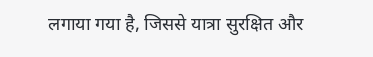लगाया गया है, जिससे यात्रा सुरक्षित और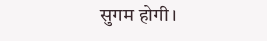सुगम होगी।